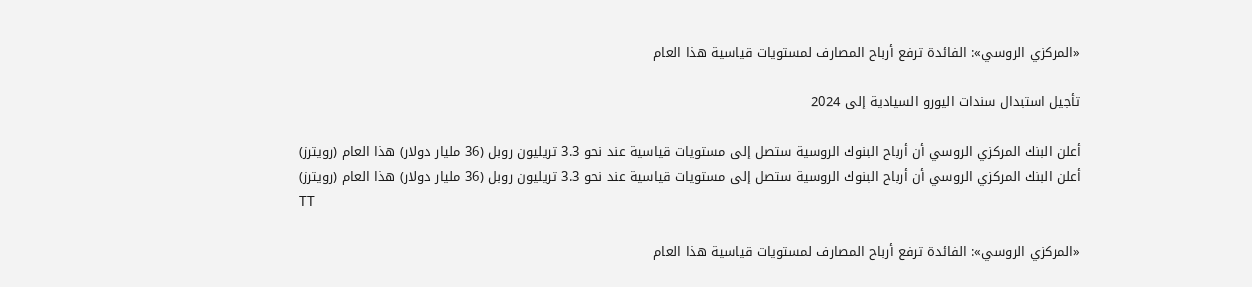«المركزي الروسي»: الفائدة ترفع أرباح المصارف لمستويات قياسية هذا العام

تأجيل استبدال سندات اليورو السيادية إلى 2024

أعلن البنك المركزي الروسي أن أرباح البنوك الروسية ستصل إلى مستويات قياسية عند نحو 3.3 تريليون روبل (36 مليار دولار) هذا العام (رويترز)
أعلن البنك المركزي الروسي أن أرباح البنوك الروسية ستصل إلى مستويات قياسية عند نحو 3.3 تريليون روبل (36 مليار دولار) هذا العام (رويترز)
TT

«المركزي الروسي»: الفائدة ترفع أرباح المصارف لمستويات قياسية هذا العام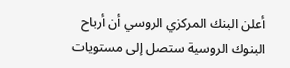أعلن البنك المركزي الروسي أن أرباح البنوك الروسية ستصل إلى مستويات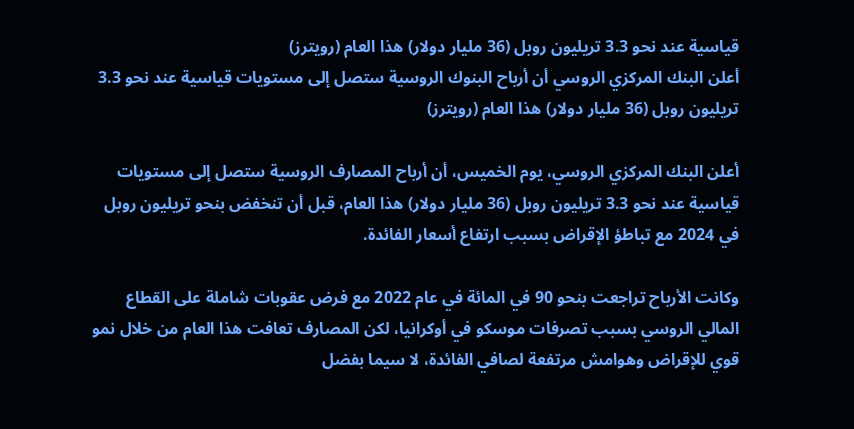قياسية عند نحو 3.3 تريليون روبل (36 مليار دولار) هذا العام (رويترز)
أعلن البنك المركزي الروسي أن أرباح البنوك الروسية ستصل إلى مستويات قياسية عند نحو 3.3 تريليون روبل (36 مليار دولار) هذا العام (رويترز)

أعلن البنك المركزي الروسي، يوم الخميس، أن أرباح المصارف الروسية ستصل إلى مستويات قياسية عند نحو 3.3 تريليون روبل (36 مليار دولار) هذا العام، قبل أن تنخفض بنحو تريليون روبل في 2024 مع تباطؤ الإقراض بسبب ارتفاع أسعار الفائدة.

وكانت الأرباح تراجعت بنحو 90 في المائة في عام 2022 مع فرض عقوبات شاملة على القطاع المالي الروسي بسبب تصرفات موسكو في أوكرانيا، لكن المصارف تعافت هذا العام من خلال نمو قوي للإقراض وهوامش مرتفعة لصافي الفائدة، لا سيما بفضل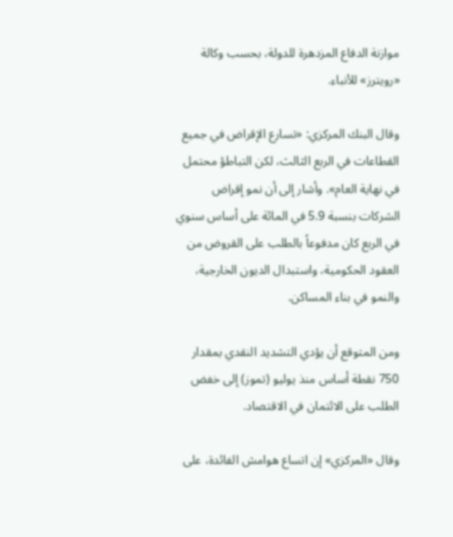موازنة الدفاع المزدهرة للدولة، بحسب وكالة «رويترز» للأنباء.

وقال البنك المركزي: «تسارع الإقراض في جميع القطاعات في الربع الثالث، لكن التباطؤ محتمل في نهاية العام». وأشار إلى أن نمو إقراض الشركات بنسبة 5.9 في المائة على أساس سنوي في الربع كان مدفوعاً بالطلب على القروض من العقود الحكومية، واستبدال الديون الخارجية، والنمو في بناء المساكن.

ومن المتوقع أن يؤدي التشديد النقدي بمقدار 750 نقطة أساس منذ يوليو (تموز) إلى خفض الطلب على الائتمان في الاقتصاد.

وقال «المركزي» إن اتساع هوامش الفائدة، على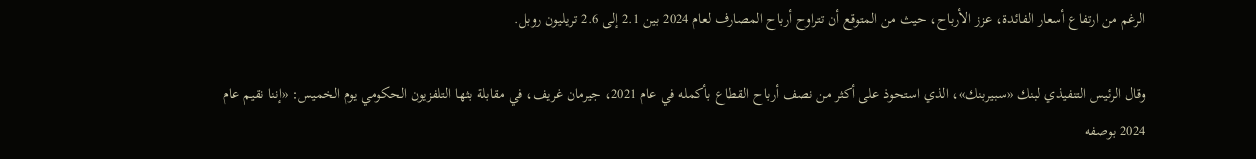الرغم من ارتفاع أسعار الفائدة، عزز الأرباح، حيث من المتوقع أن تتراوح أرباح المصارف لعام 2024 بين 2.1 إلى 2.6 تريليون روبل.

وقال الرئيس التنفيذي لبنك «سبيربنك»، الذي استحوذ على أكثر من نصف أرباح القطاع بأكمله في عام 2021، جيرمان غريف، في مقابلة بثها التلفزيون الحكومي يوم الخميس: «إننا نقيم عام 2024 بوصفه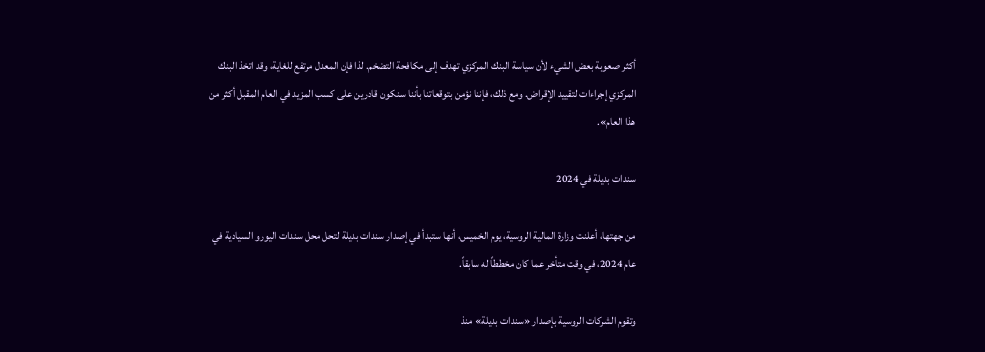أكثر صعوبة بعض الشيء لأن سياسة البنك المركزي تهدف إلى مكافحة التضخم. لذا فإن المعدل مرتفع للغاية، وقد اتخذ البنك المركزي إجراءات لتقييد الإقراض. ومع ذلك، فإننا نؤمن بتوقعاتنا بأننا سنكون قادرين على كسب المزيد في العام المقبل أكثر من هذا العام».

سندات بديلة في 2024

من جهتها، أعلنت وزارة المالية الروسية، يوم الخميس، أنها ستبدأ في إصدار سندات بديلة لتحل محل سندات اليورو السيادية في عام 2024، في وقت متأخر عما كان مخططاً له سابقاً.

وتقوم الشركات الروسية بإصدار «سندات بديلة» منذ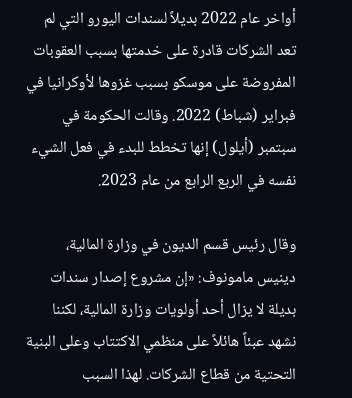أواخر عام 2022 بديلاً لسندات اليورو التي لم تعد الشركات قادرة على خدمتها بسبب العقوبات المفروضة على موسكو بسبب غزوها لأوكرانيا في فبراير (شباط) 2022. وقالت الحكومة في سبتمبر (أيلول) إنها تخطط للبدء في فعل الشيء نفسه في الربع الرابع من عام 2023.

وقال رئيس قسم الديون في وزارة المالية، دينيس مامونوف: «إن مشروع إصدار سندات بديلة لا يزال أحد أولويات وزارة المالية، لكننا نشهد عبئاً هائلاً على منظمي الاكتتاب وعلى البنية التحتية من قطاع الشركات. لهذا السبب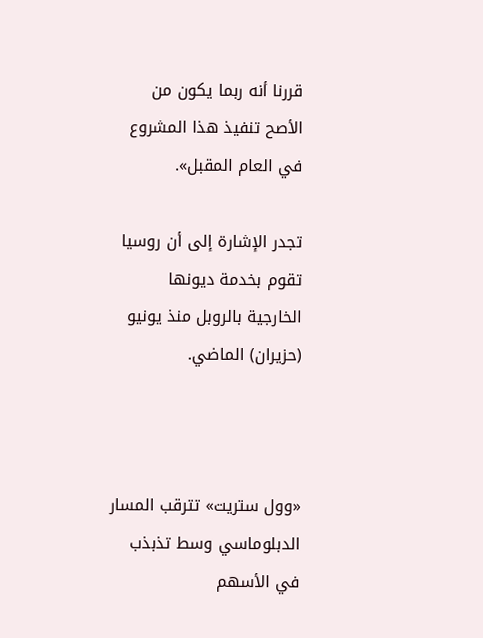قررنا أنه ربما يكون من الأصح تنفيذ هذا المشروع في العام المقبل».

تجدر الإشارة إلى أن روسيا تقوم بخدمة ديونها الخارجية بالروبل منذ يونيو (حزيران) الماضي.



«وول ستريت» تترقب المسار الدبلوماسي وسط تذبذب في الأسهم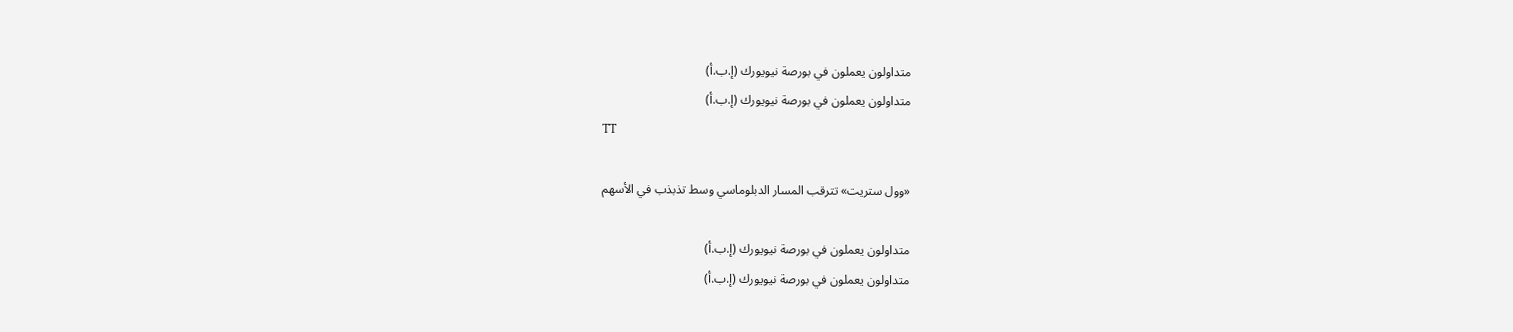متداولون يعملون في بورصة نيويورك (إ.ب.أ)
متداولون يعملون في بورصة نيويورك (إ.ب.أ)
TT

«وول ستريت» تترقب المسار الدبلوماسي وسط تذبذب في الأسهم

متداولون يعملون في بورصة نيويورك (إ.ب.أ)
متداولون يعملون في بورصة نيويورك (إ.ب.أ)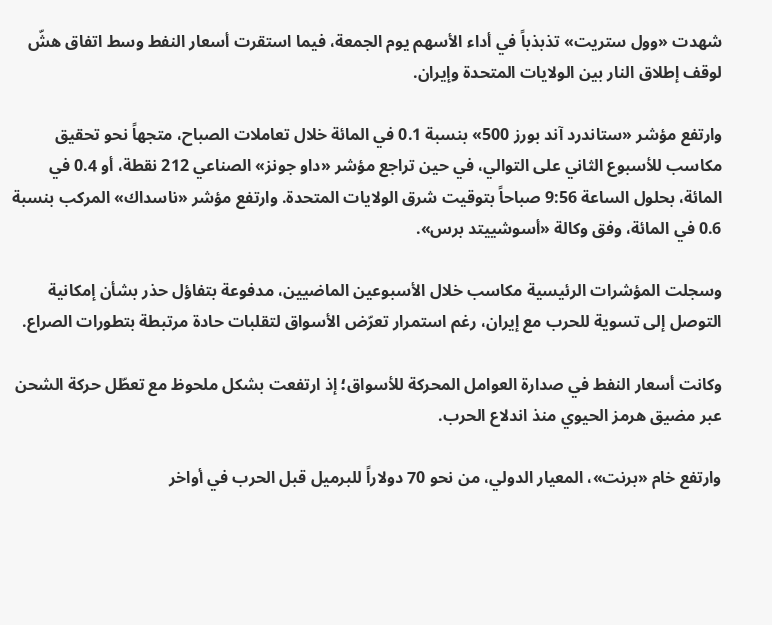شهدت «وول ستريت» تذبذباً في أداء الأسهم يوم الجمعة، فيما استقرت أسعار النفط وسط اتفاق هشّ لوقف إطلاق النار بين الولايات المتحدة وإيران.

وارتفع مؤشر «ستاندرد آند بورز 500» بنسبة 0.1 في المائة خلال تعاملات الصباح، متجهاً نحو تحقيق مكاسب للأسبوع الثاني على التوالي، في حين تراجع مؤشر «داو جونز» الصناعي 212 نقطة، أو 0.4 في المائة، بحلول الساعة 9:56 صباحاً بتوقيت شرق الولايات المتحدة. وارتفع مؤشر «ناسداك» المركب بنسبة 0.6 في المائة، وفق وكالة «أسوشييتد برس».

وسجلت المؤشرات الرئيسية مكاسب خلال الأسبوعين الماضيين، مدفوعة بتفاؤل حذر بشأن إمكانية التوصل إلى تسوية للحرب مع إيران، رغم استمرار تعرّض الأسواق لتقلبات حادة مرتبطة بتطورات الصراع.

وكانت أسعار النفط في صدارة العوامل المحركة للأسواق؛ إذ ارتفعت بشكل ملحوظ مع تعطّل حركة الشحن عبر مضيق هرمز الحيوي منذ اندلاع الحرب.

وارتفع خام «برنت»، المعيار الدولي، من نحو 70 دولاراً للبرميل قبل الحرب في أواخر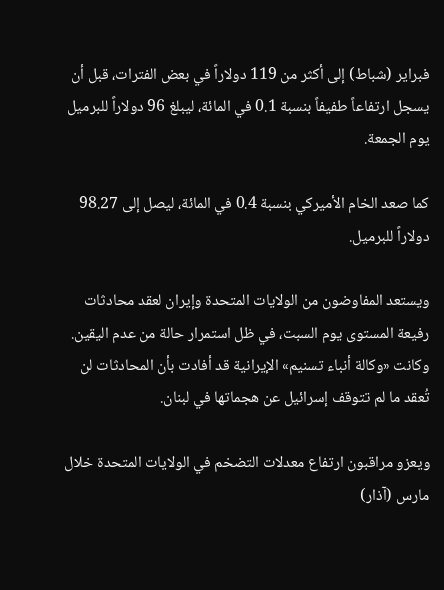فبراير (شباط) إلى أكثر من 119 دولاراً في بعض الفترات، قبل أن يسجل ارتفاعاً طفيفاً بنسبة 0.1 في المائة، ليبلغ 96 دولاراً للبرميل يوم الجمعة.

كما صعد الخام الأميركي بنسبة 0.4 في المائة، ليصل إلى 98.27 دولاراً للبرميل.

ويستعد المفاوضون من الولايات المتحدة وإيران لعقد محادثات رفيعة المستوى يوم السبت، في ظل استمرار حالة من عدم اليقين. وكانت «وكالة أنباء تسنيم» الإيرانية قد أفادت بأن المحادثات لن تُعقد ما لم تتوقف إسرائيل عن هجماتها في لبنان.

ويعزو مراقبون ارتفاع معدلات التضخم في الولايات المتحدة خلال مارس (آذار)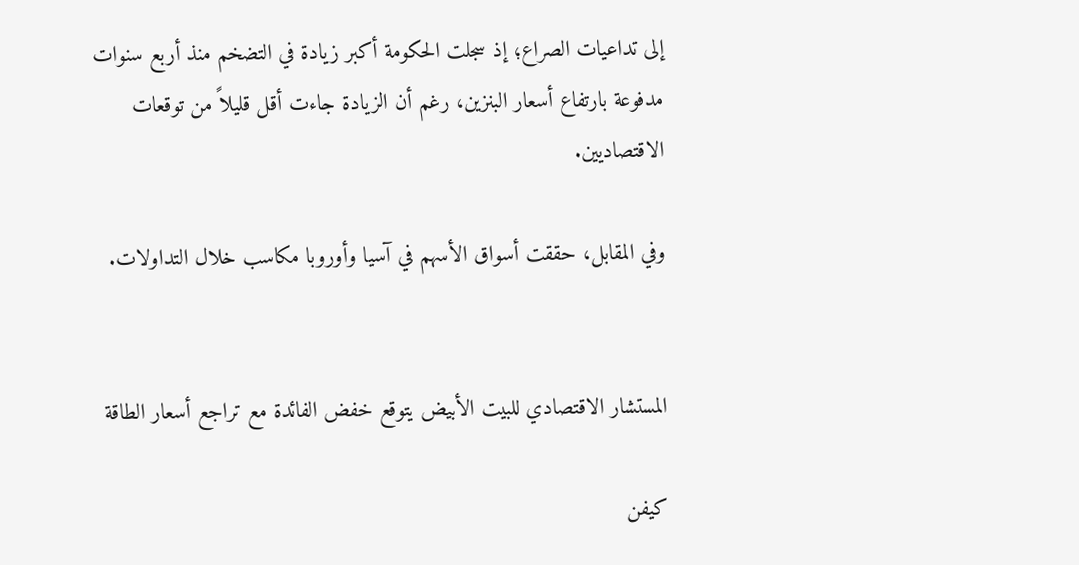إلى تداعيات الصراع؛ إذ سجلت الحكومة أكبر زيادة في التضخم منذ أربع سنوات مدفوعة بارتفاع أسعار البنزين، رغم أن الزيادة جاءت أقل قليلاً من توقعات الاقتصاديين.

وفي المقابل، حققت أسواق الأسهم في آسيا وأوروبا مكاسب خلال التداولات.


المستشار الاقتصادي للبيت الأبيض يتوقع خفض الفائدة مع تراجع أسعار الطاقة

كيفن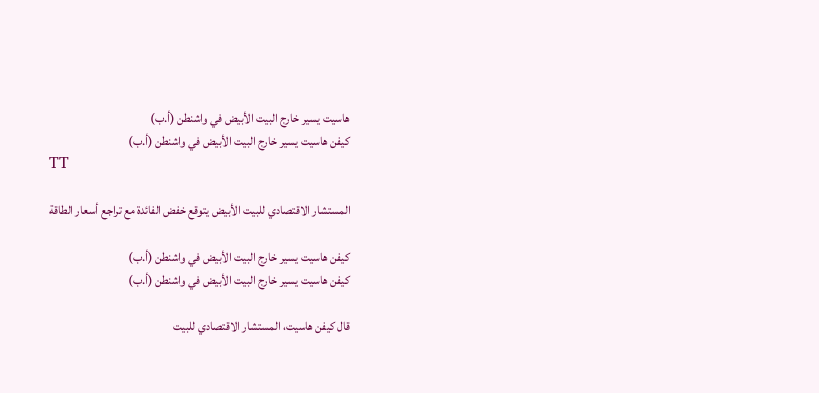هاسيت يسير خارج البيت الأبيض في واشنطن (أ.ب)
كيفن هاسيت يسير خارج البيت الأبيض في واشنطن (أ.ب)
TT

المستشار الاقتصادي للبيت الأبيض يتوقع خفض الفائدة مع تراجع أسعار الطاقة

كيفن هاسيت يسير خارج البيت الأبيض في واشنطن (أ.ب)
كيفن هاسيت يسير خارج البيت الأبيض في واشنطن (أ.ب)

قال كيفن هاسيت، المستشار الاقتصادي للبيت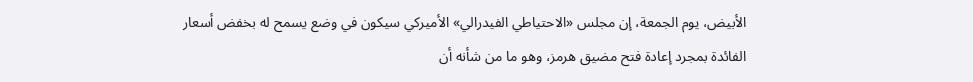الأبيض، يوم الجمعة، إن مجلس «الاحتياطي الفيدرالي» الأميركي سيكون في وضع يسمح له بخفض أسعار الفائدة بمجرد إعادة فتح مضيق هرمز، وهو ما من شأنه أن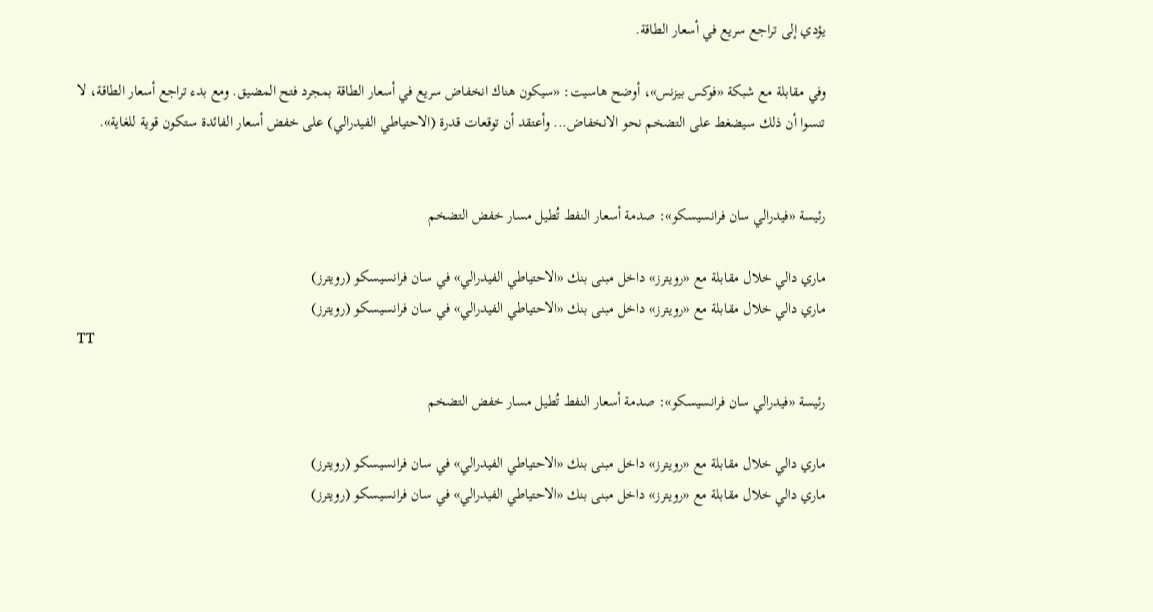يؤدي إلى تراجع سريع في أسعار الطاقة.

وفي مقابلة مع شبكة «فوكس بيزنس»، أوضح هاسيت: «سيكون هناك انخفاض سريع في أسعار الطاقة بمجرد فتح المضيق. ومع بدء تراجع أسعار الطاقة، لا تنسوا أن ذلك سيضغط على التضخم نحو الانخفاض... وأعتقد أن توقعات قدرة (الاحتياطي الفيدرالي) على خفض أسعار الفائدة ستكون قوية للغاية».


رئيسة «فيدرالي سان فرانسيسكو»: صدمة أسعار النفط تُطيل مسار خفض التضخم

ماري دالي خلال مقابلة مع «رويترز» داخل مبنى بنك «الاحتياطي الفيدرالي» في سان فرانسيسكو (رويترز)
ماري دالي خلال مقابلة مع «رويترز» داخل مبنى بنك «الاحتياطي الفيدرالي» في سان فرانسيسكو (رويترز)
TT

رئيسة «فيدرالي سان فرانسيسكو»: صدمة أسعار النفط تُطيل مسار خفض التضخم

ماري دالي خلال مقابلة مع «رويترز» داخل مبنى بنك «الاحتياطي الفيدرالي» في سان فرانسيسكو (رويترز)
ماري دالي خلال مقابلة مع «رويترز» داخل مبنى بنك «الاحتياطي الفيدرالي» في سان فرانسيسكو (رويترز)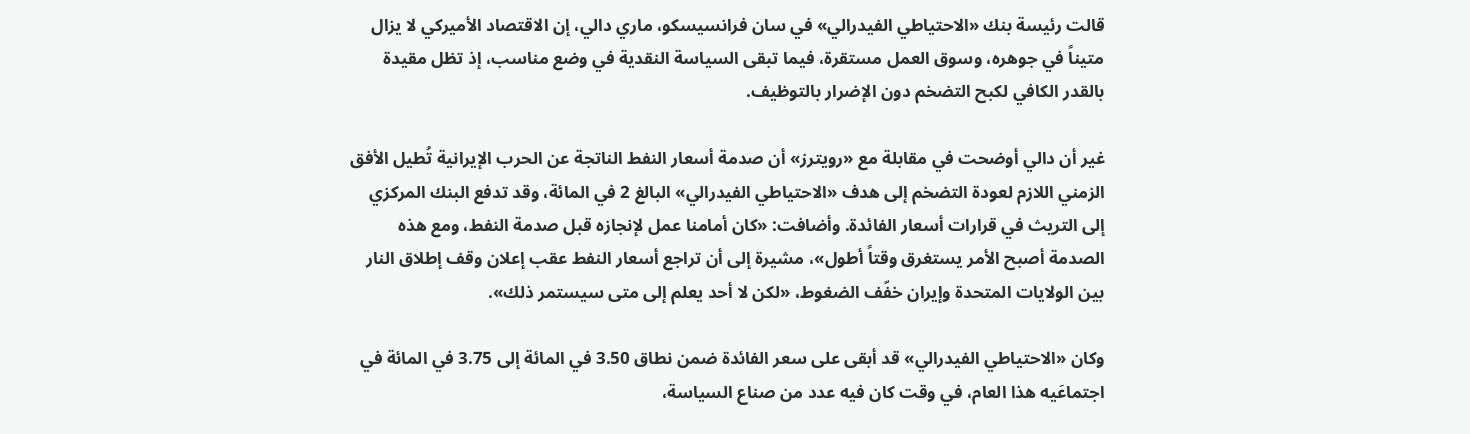قالت رئيسة بنك «الاحتياطي الفيدرالي» في سان فرانسيسكو، ماري دالي، إن الاقتصاد الأميركي لا يزال متيناً في جوهره، وسوق العمل مستقرة، فيما تبقى السياسة النقدية في وضع مناسب، إذ تظل مقيدة بالقدر الكافي لكبح التضخم دون الإضرار بالتوظيف.

غير أن دالي أوضحت في مقابلة مع «رويترز» أن صدمة أسعار النفط الناتجة عن الحرب الإيرانية تُطيل الأفق الزمني اللازم لعودة التضخم إلى هدف «الاحتياطي الفيدرالي» البالغ 2 في المائة، وقد تدفع البنك المركزي إلى التريث في قرارات أسعار الفائدة. وأضافت: «كان أمامنا عمل لإنجازه قبل صدمة النفط، ومع هذه الصدمة أصبح الأمر يستغرق وقتاً أطول»، مشيرة إلى أن تراجع أسعار النفط عقب إعلان وقف إطلاق النار بين الولايات المتحدة وإيران خفّف الضغوط، «لكن لا أحد يعلم إلى متى سيستمر ذلك».

وكان «الاحتياطي الفيدرالي» قد أبقى على سعر الفائدة ضمن نطاق 3.50 في المائة إلى 3.75 في المائة في اجتماعَيه هذا العام، في وقت كان فيه عدد من صناع السياسة،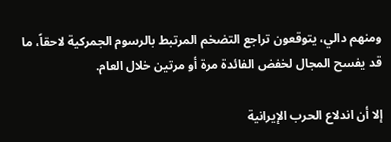ومنهم دالي، يتوقعون تراجع التضخم المرتبط بالرسوم الجمركية لاحقاً، ما قد يفسح المجال لخفض الفائدة مرة أو مرتين خلال العام.

إلا أن اندلاع الحرب الإيرانية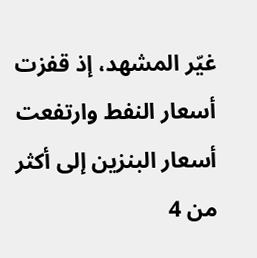غيّر المشهد، إذ قفزت أسعار النفط وارتفعت أسعار البنزين إلى أكثر من 4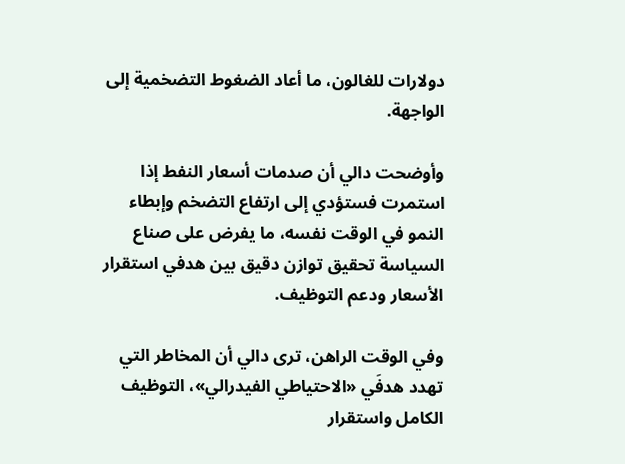دولارات للغالون، ما أعاد الضغوط التضخمية إلى الواجهة.

وأوضحت دالي أن صدمات أسعار النفط إذا استمرت فستؤدي إلى ارتفاع التضخم وإبطاء النمو في الوقت نفسه، ما يفرض على صناع السياسة تحقيق توازن دقيق بين هدفي استقرار الأسعار ودعم التوظيف.

وفي الوقت الراهن، ترى دالي أن المخاطر التي تهدد هدفَي «الاحتياطي الفيدرالي»، التوظيف الكامل واستقرار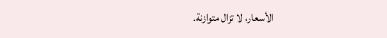الأسعار، لا تزال متوازنة.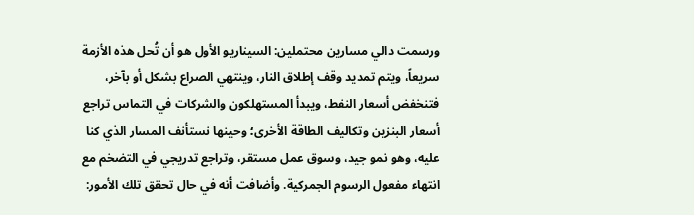ورسمت دالي مسارين محتملين: السيناريو الأول هو أن تُحل هذه الأزمة سريعاً، ويتم تمديد وقف إطلاق النار، وينتهي الصراع بشكل أو بآخر، فتنخفض أسعار النفط، ويبدأ المستهلكون والشركات في التماس تراجع أسعار البنزين وتكاليف الطاقة الأخرى؛ وحينها نستأنف المسار الذي كنا عليه، وهو نمو جيد، وسوق عمل مستقر، وتراجع تدريجي في التضخم مع انتهاء مفعول الرسوم الجمركية. وأضافت أنه في حال تحقق تلك الأمور: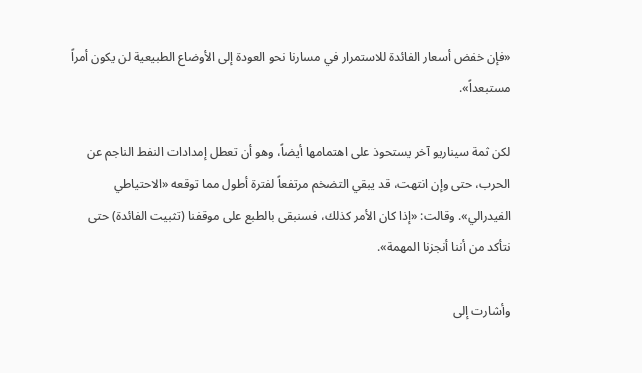«فإن خفض أسعار الفائدة للاستمرار في مسارنا نحو العودة إلى الأوضاع الطبيعية لن يكون أمراً مستبعداً».

لكن ثمة سيناريو آخر يستحوذ على اهتمامها أيضاً، وهو أن تعطل إمدادات النفط الناجم عن الحرب، حتى وإن انتهت، قد يبقي التضخم مرتفعاً لفترة أطول مما توقعه «الاحتياطي الفيدرالي». وقالت: «إذا كان الأمر كذلك، فسنبقى بالطبع على موقفنا (تثبيت الفائدة) حتى نتأكد من أننا أنجزنا المهمة».

وأشارت إلى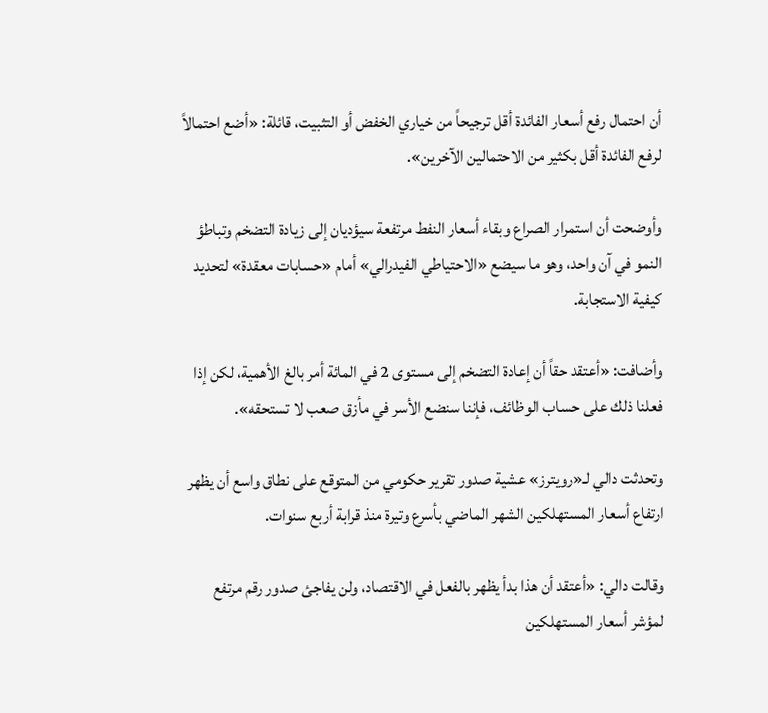أن احتمال رفع أسعار الفائدة أقل ترجيحاً من خياري الخفض أو التثبيت، قائلة: «أضع احتمالاً لرفع الفائدة أقل بكثير من الاحتمالين الآخرين».

وأوضحت أن استمرار الصراع وبقاء أسعار النفط مرتفعة سيؤديان إلى زيادة التضخم وتباطؤ النمو في آن واحد، وهو ما سيضع «الاحتياطي الفيدرالي» أمام «حسابات معقدة» لتحديد كيفية الاستجابة.

وأضافت: «أعتقد حقاً أن إعادة التضخم إلى مستوى 2 في المائة أمر بالغ الأهمية، لكن إذا فعلنا ذلك على حساب الوظائف، فإننا سنضع الأسر في مأزق صعب لا تستحقه».

وتحدثت دالي لـ«رويترز» عشية صدور تقرير حكومي من المتوقع على نطاق واسع أن يظهر ارتفاع أسعار المستهلكين الشهر الماضي بأسرع وتيرة منذ قرابة أربع سنوات.

وقالت دالي: «أعتقد أن هذا بدأ يظهر بالفعل في الاقتصاد، ولن يفاجئ صدور رقم مرتفع لمؤشر أسعار المستهلكين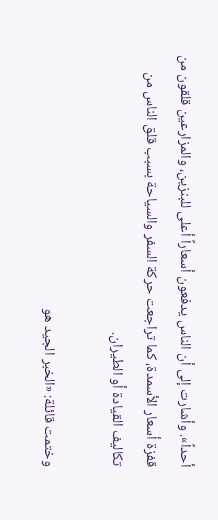أحداً». وأشارت إلى أن الناس يدفعون أسعاراً أعلى للبنزين، والمزارعين قلقون من قفزة أسعار الأسمدة، كما تراجعت حركة السفر والسياحة بسبب قلق الناس من تكاليف القيادة أو الطيران.

وختمت قائلة: «الخبر الجيد هو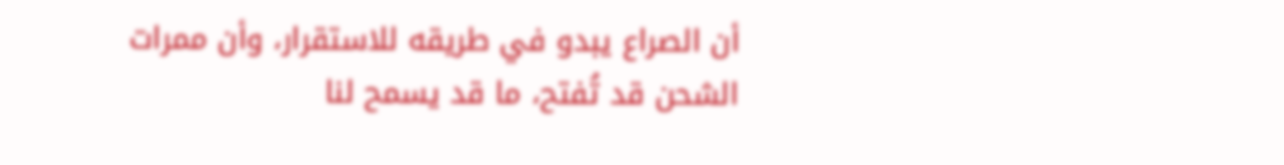أن الصراع يبدو في طريقه للاستقرار، وأن ممرات الشحن قد تُفتح، ما قد يسمح لنا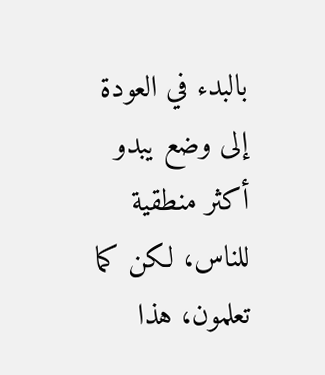بالبدء في العودة إلى وضع يبدو أكثر منطقية للناس، لكن كما تعلمون، هذا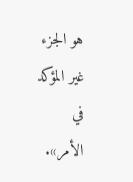هو الجزء غير المؤكد في الأمر».